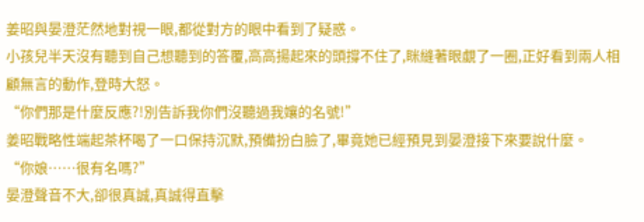姜昭與晏澄茫然地對視一眼,都從對方的眼中看到了疑惑。
小孩兒半天沒有聽到自己想聽到的答覆,高高揚起來的頭撐不住了,眯縫著眼覷了一圈,正好看到兩人相顧無言的動作,登時大怒。
“你們那是什麼反應?!別告訴我你們沒聽過我孃的名號!”
姜昭戰略性端起茶杯喝了一口保持沉默,預備扮白臉了,畢竟她已經預見到晏澄接下來要說什麼。
“你娘……很有名嗎?”
晏澄聲音不大,卻很真誠,真誠得直擊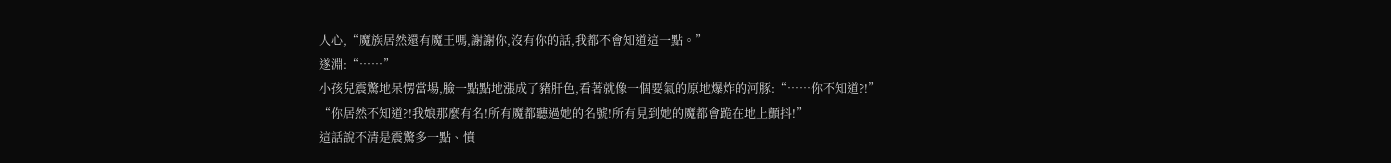人心,“魔族居然還有魔王嗎,謝謝你,沒有你的話,我都不會知道這一點。”
遂淵:“……”
小孩兒震驚地呆愣當場,臉一點點地漲成了豬肝色,看著就像一個要氣的原地爆炸的河豚:“……你不知道?!”
“你居然不知道?!我娘那麼有名!所有魔都聽過她的名號!所有見到她的魔都會跪在地上顫抖!”
這話說不清是震驚多一點、憤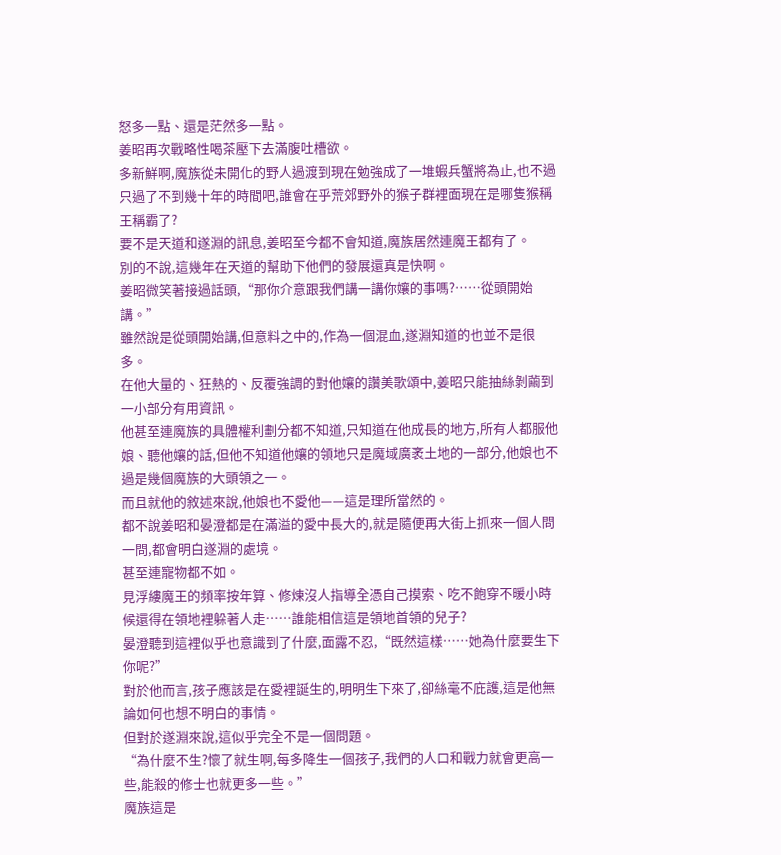怒多一點、還是茫然多一點。
姜昭再次戰略性喝茶壓下去滿腹吐槽欲。
多新鮮啊,魔族從未開化的野人過渡到現在勉強成了一堆蝦兵蟹將為止,也不過只過了不到幾十年的時間吧,誰會在乎荒郊野外的猴子群裡面現在是哪隻猴稱王稱霸了?
要不是天道和遂淵的訊息,姜昭至今都不會知道,魔族居然連魔王都有了。
別的不說,這幾年在天道的幫助下他們的發展還真是快啊。
姜昭微笑著接過話頭,“那你介意跟我們講一講你孃的事嗎?……從頭開始講。”
雖然說是從頭開始講,但意料之中的,作為一個混血,遂淵知道的也並不是很多。
在他大量的、狂熱的、反覆強調的對他孃的讚美歌頌中,姜昭只能抽絲剝繭到一小部分有用資訊。
他甚至連魔族的具體權利劃分都不知道,只知道在他成長的地方,所有人都服他娘、聽他孃的話,但他不知道他孃的領地只是魔域廣袤土地的一部分,他娘也不過是幾個魔族的大頭領之一。
而且就他的敘述來說,他娘也不愛他——這是理所當然的。
都不說姜昭和晏澄都是在滿溢的愛中長大的,就是隨便再大街上抓來一個人問一問,都會明白遂淵的處境。
甚至連寵物都不如。
見浮縷魔王的頻率按年算、修煉沒人指導全憑自己摸索、吃不飽穿不暖小時候還得在領地裡躲著人走……誰能相信這是領地首領的兒子?
晏澄聽到這裡似乎也意識到了什麼,面露不忍,“既然這樣……她為什麼要生下你呢?”
對於他而言,孩子應該是在愛裡誕生的,明明生下來了,卻絲毫不庇護,這是他無論如何也想不明白的事情。
但對於遂淵來說,這似乎完全不是一個問題。
“為什麼不生?懷了就生啊,每多降生一個孩子,我們的人口和戰力就會更高一些,能殺的修士也就更多一些。”
魔族這是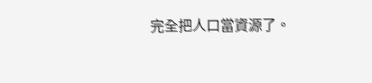完全把人口當資源了。